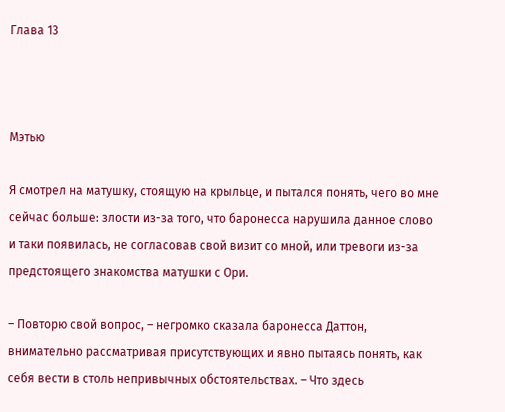Глава 13



Мэтью

Я смотрел на матушку, стоящую на крыльце, и пытался понять, чего во мне сейчас больше: злости из-за того, что баронесса нарушила данное слово и таки появилась, не согласовав свой визит со мной, или тревоги из-за предстоящего знакомства матушки с Ори.

– Повторю свой вопрос, – негромко сказала баронесса Даттон, внимательно рассматривая присутствующих и явно пытаясь понять, как себя вести в столь непривычных обстоятельствах. – Что здесь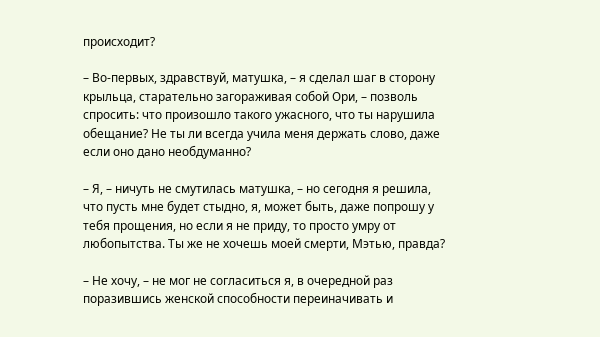происходит?

– Во-первых, здравствуй, матушка, – я сделал шаг в сторону крыльца, старательно загораживая собой Ори, – позволь спросить: что произошло такого ужасного, что ты нарушила обещание? Не ты ли всегда учила меня держать слово, даже если оно дано необдуманно?

– Я, – ничуть не смутилась матушка, – но сегодня я решила, что пусть мне будет стыдно, я, может быть, даже попрошу у тебя прощения, но если я не приду, то просто умру от любопытства. Ты же не хочешь моей смерти, Мэтью, правда?

– Не хочу, – не мог не согласиться я, в очередной раз поразившись женской способности переиначивать и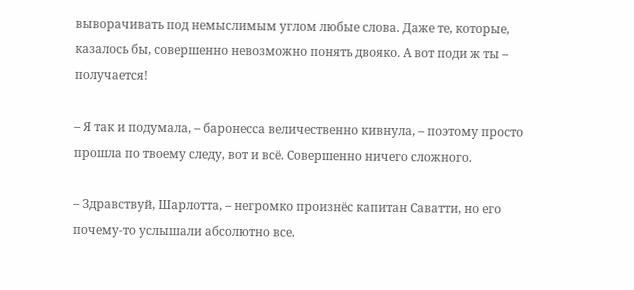выворачивать под немыслимым углом любые слова. Даже те, которые, казалось бы, совершенно невозможно понять двояко. А вот поди ж ты – получается!

– Я так и подумала, – баронесса величественно кивнула, – поэтому просто прошла по твоему следу, вот и всё. Совершенно ничего сложного.

– Здравствуй, Шарлотта, – негромко произнёс капитан Саватти, но его почему-то услышали абсолютно все.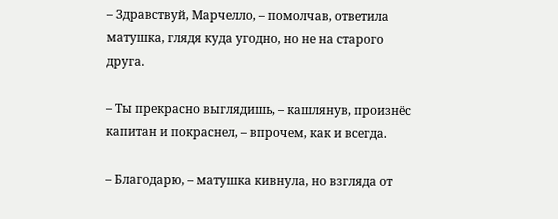– Здравствуй, Марчелло, – помолчав, ответила матушка, глядя куда угодно, но не на старого друга.

– Ты прекрасно выглядишь, – кашлянув, произнёс капитан и покраснел, – впрочем, как и всегда.

– Благодарю, – матушка кивнула, но взгляда от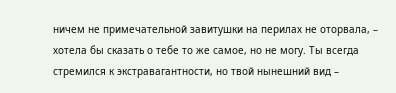ничем не примечательной завитушки на перилах не оторвала, – хотела бы сказать о тебе то же самое, но не могу. Ты всегда стремился к экстравагантности, но твой нынешний вид –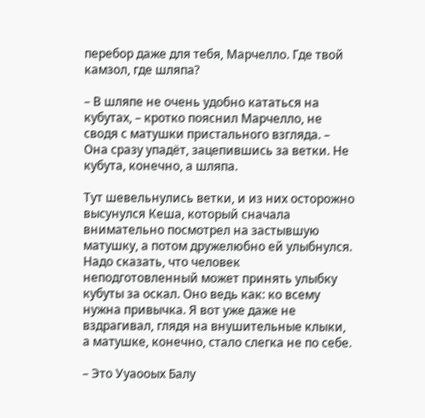перебор даже для тебя, Марчелло. Где твой камзол, где шляпа?

– В шляпе не очень удобно кататься на кубутах, – кротко пояснил Марчелло, не сводя с матушки пристального взгляда. – Она сразу упадёт, зацепившись за ветки. Не кубута, конечно, а шляпа.

Тут шевельнулись ветки, и из них осторожно высунулся Кеша, который сначала внимательно посмотрел на застывшую матушку, а потом дружелюбно ей улыбнулся. Надо сказать, что человек неподготовленный может принять улыбку кубуты за оскал. Оно ведь как: ко всему нужна привычка. Я вот уже даже не вздрагивал, глядя на внушительные клыки, а матушке, конечно, стало слегка не по себе.

– Это Ууаооых Балу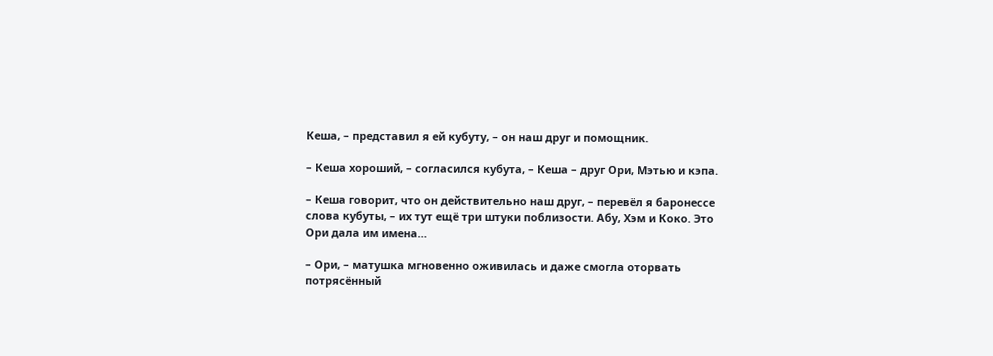Кеша, – представил я ей кубуту, – он наш друг и помощник.

– Кеша хороший, – согласился кубута, – Кеша – друг Ори, Мэтью и кэпа.

– Кеша говорит, что он действительно наш друг, – перевёл я баронессе слова кубуты, – их тут ещё три штуки поблизости. Абу, Хэм и Коко. Это Ори дала им имена…

– Ори, – матушка мгновенно оживилась и даже смогла оторвать потрясённый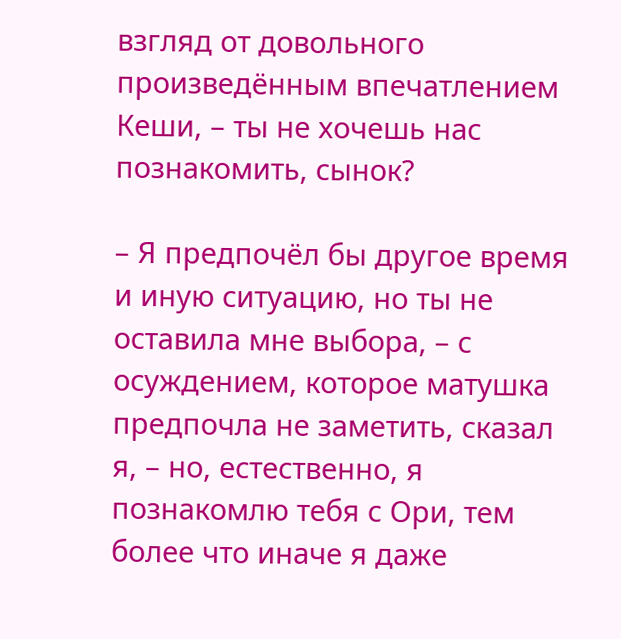взгляд от довольного произведённым впечатлением Кеши, – ты не хочешь нас познакомить, сынок?

– Я предпочёл бы другое время и иную ситуацию, но ты не оставила мне выбора, – с осуждением, которое матушка предпочла не заметить, сказал я, – но, естественно, я познакомлю тебя с Ори, тем более что иначе я даже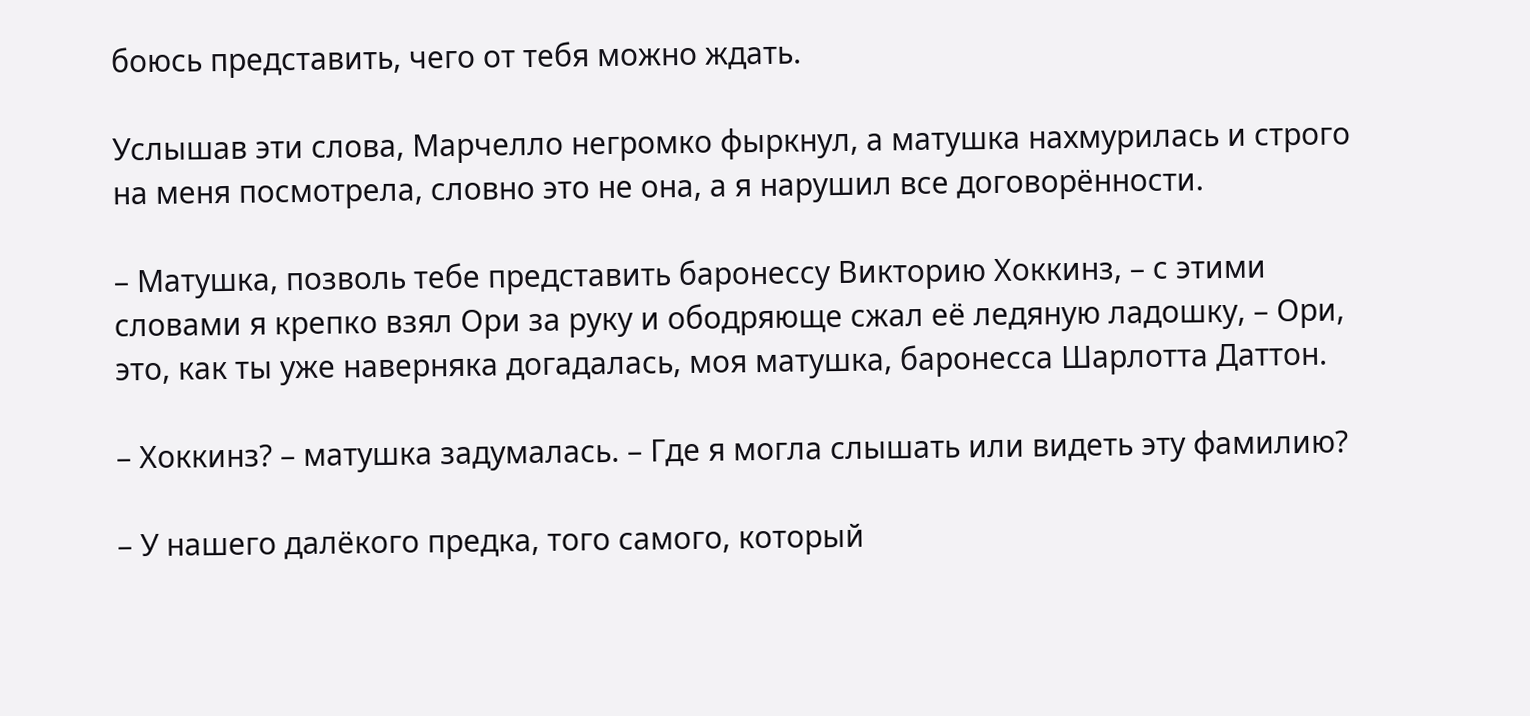боюсь представить, чего от тебя можно ждать.

Услышав эти слова, Марчелло негромко фыркнул, а матушка нахмурилась и строго на меня посмотрела, словно это не она, а я нарушил все договорённости.

– Матушка, позволь тебе представить баронессу Викторию Хоккинз, – с этими словами я крепко взял Ори за руку и ободряюще сжал её ледяную ладошку, – Ори, это, как ты уже наверняка догадалась, моя матушка, баронесса Шарлотта Даттон.

– Хоккинз? – матушка задумалась. – Где я могла слышать или видеть эту фамилию?

– У нашего далёкого предка, того самого, который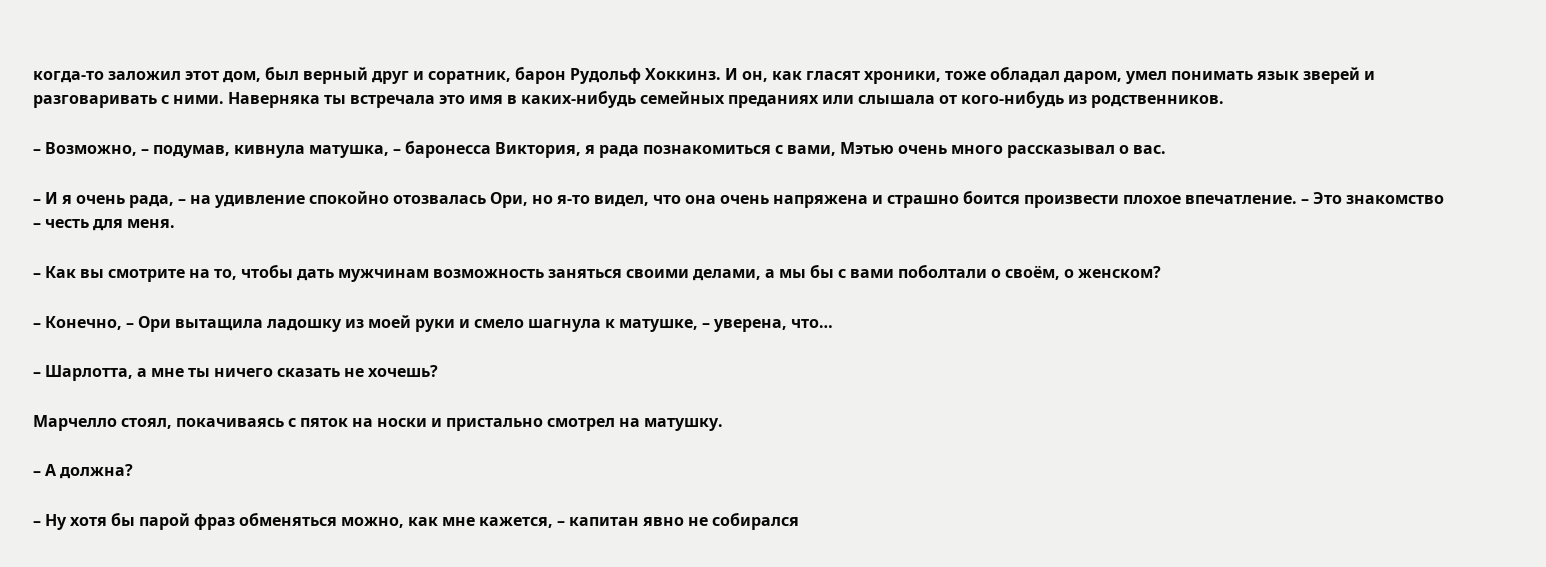когда-то заложил этот дом, был верный друг и соратник, барон Рудольф Хоккинз. И он, как гласят хроники, тоже обладал даром, умел понимать язык зверей и разговаривать с ними. Наверняка ты встречала это имя в каких-нибудь семейных преданиях или слышала от кого-нибудь из родственников.

– Возможно, – подумав, кивнула матушка, – баронесса Виктория, я рада познакомиться с вами, Мэтью очень много рассказывал о вас.

– И я очень рада, – на удивление спокойно отозвалась Ори, но я-то видел, что она очень напряжена и страшно боится произвести плохое впечатление. – Это знакомство – честь для меня.

– Как вы смотрите на то, чтобы дать мужчинам возможность заняться своими делами, а мы бы с вами поболтали о своём, о женском?

– Конечно, – Ори вытащила ладошку из моей руки и смело шагнула к матушке, – уверена, что…

– Шарлотта, а мне ты ничего сказать не хочешь?

Марчелло стоял, покачиваясь с пяток на носки и пристально смотрел на матушку.

– А должна?

– Ну хотя бы парой фраз обменяться можно, как мне кажется, – капитан явно не собирался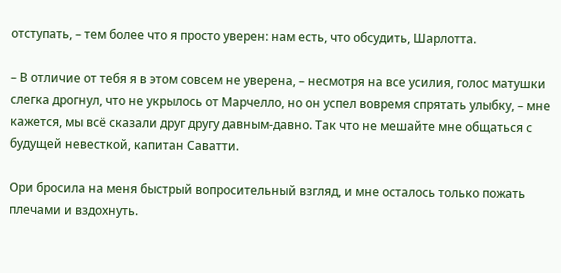отступать, – тем более что я просто уверен: нам есть, что обсудить, Шарлотта.

– В отличие от тебя я в этом совсем не уверена, – несмотря на все усилия, голос матушки слегка дрогнул, что не укрылось от Марчелло, но он успел вовремя спрятать улыбку, – мне кажется, мы всё сказали друг другу давным-давно. Так что не мешайте мне общаться с будущей невесткой, капитан Саватти.

Ори бросила на меня быстрый вопросительный взгляд, и мне осталось только пожать плечами и вздохнуть.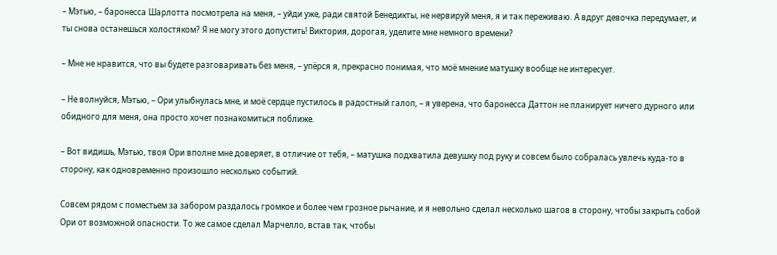– Мэтью, – баронесса Шарлотта посмотрела на меня, – уйди уже, ради святой Бенедикты, не нервируй меня, я и так переживаю. А вдруг девочка передумает, и ты снова останешься холостяком? Я не могу этого допустить! Виктория, дорогая, уделите мне немного времени?

– Мне не нравится, что вы будете разговаривать без меня, – упёрся я, прекрасно понимая, что моё мнение матушку вообще не интересует.

– Не волнуйся, Мэтью, – Ори улыбнулась мне, и моё сердце пустилось в радостный галоп, – я уверена, что баронесса Даттон не планирует ничего дурного или обидного для меня, она просто хочет познакомиться поближе.

– Вот видишь, Мэтью, твоя Ори вполне мне доверяет, в отличие от тебя, – матушка подхватила девушку под руку и совсем было собралась увлечь куда-то в сторону, как одновременно произошло несколько событий.

Совсем рядом с поместьем за забором раздалось громкое и более чем грозное рычание, и я невольно сделал несколько шагов в сторону, чтобы закрыть собой Ори от возможной опасности. То же самое сделал Марчелло, встав так, чтобы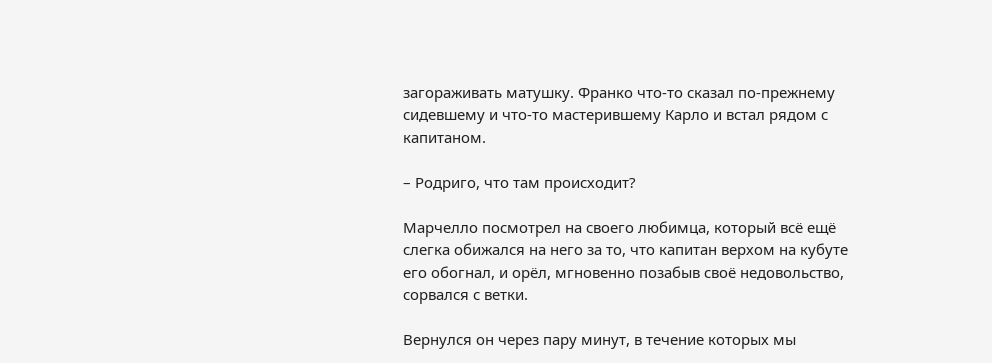загораживать матушку. Франко что-то сказал по-прежнему сидевшему и что-то мастерившему Карло и встал рядом с капитаном.

– Родриго, что там происходит?

Марчелло посмотрел на своего любимца, который всё ещё слегка обижался на него за то, что капитан верхом на кубуте его обогнал, и орёл, мгновенно позабыв своё недовольство, сорвался с ветки.

Вернулся он через пару минут, в течение которых мы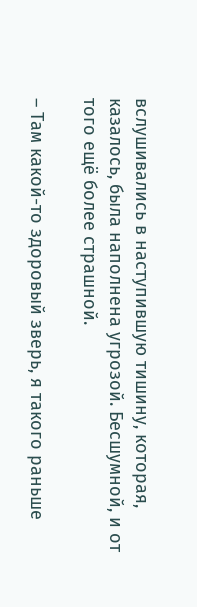вслушивались в наступившую тишину, которая, казалось, была наполнена угрозой. Бесшумной, и от того ещё более страшной.

– Там какой-то здоровый зверь, я такого раньше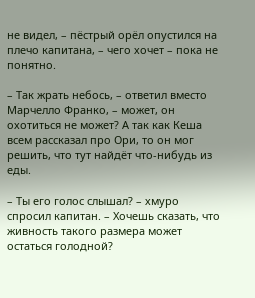не видел, – пёстрый орёл опустился на плечо капитана, – чего хочет – пока не понятно.

– Так жрать небось, – ответил вместо Марчелло Франко, – может, он охотиться не может? А так как Кеша всем рассказал про Ори, то он мог решить, что тут найдёт что-нибудь из еды.

– Ты его голос слышал? – хмуро спросил капитан. – Хочешь сказать, что живность такого размера может остаться голодной?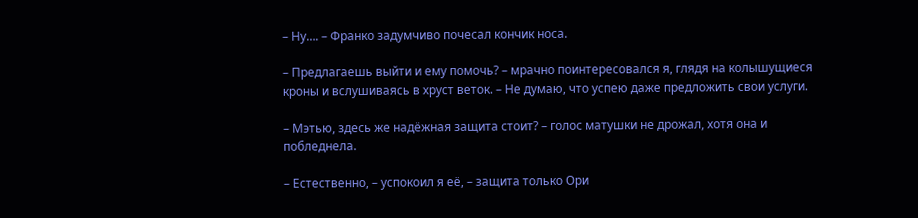– Ну…. – Франко задумчиво почесал кончик носа.

– Предлагаешь выйти и ему помочь? – мрачно поинтересовался я, глядя на колышущиеся кроны и вслушиваясь в хруст веток. – Не думаю, что успею даже предложить свои услуги.

– Мэтью, здесь же надёжная защита стоит? – голос матушки не дрожал, хотя она и побледнела.

– Естественно, – успокоил я её, – защита только Ори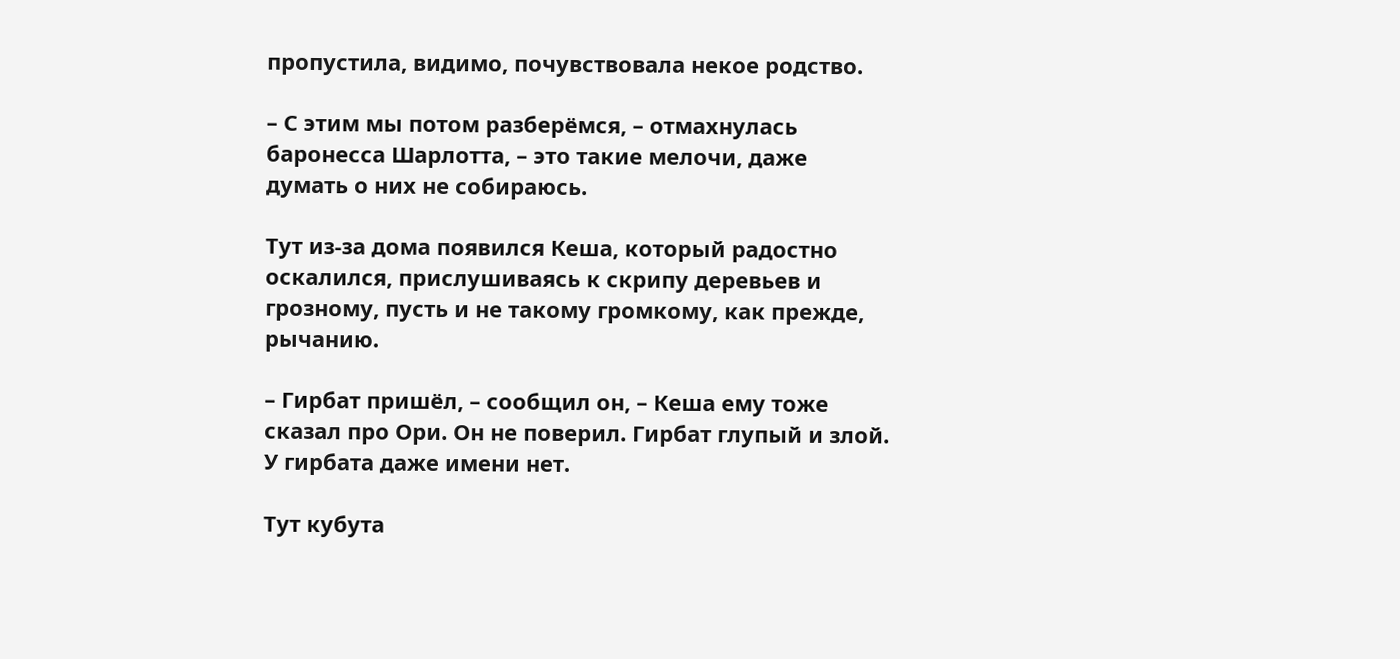пропустила, видимо, почувствовала некое родство.

– С этим мы потом разберёмся, – отмахнулась баронесса Шарлотта, – это такие мелочи, даже думать о них не собираюсь.

Тут из-за дома появился Кеша, который радостно оскалился, прислушиваясь к скрипу деревьев и грозному, пусть и не такому громкому, как прежде, рычанию.

– Гирбат пришёл, – сообщил он, – Кеша ему тоже сказал про Ори. Он не поверил. Гирбат глупый и злой. У гирбата даже имени нет.

Тут кубута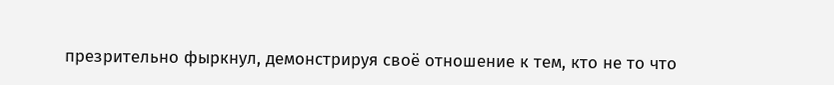презрительно фыркнул, демонстрируя своё отношение к тем, кто не то что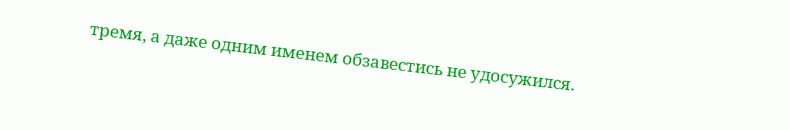тремя, а даже одним именем обзавестись не удосужился.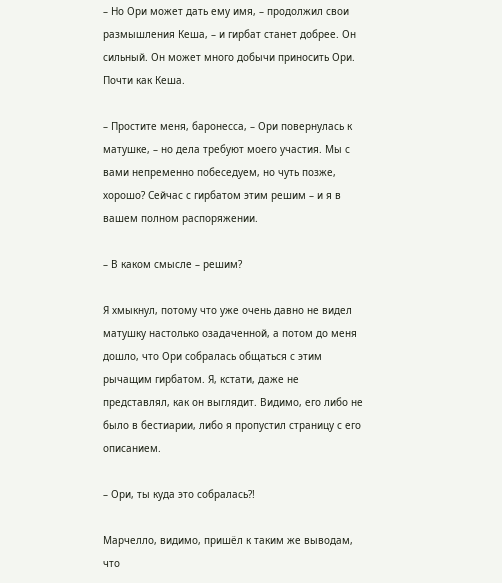– Но Ори может дать ему имя, – продолжил свои размышления Кеша, – и гирбат станет добрее. Он сильный. Он может много добычи приносить Ори. Почти как Кеша.

– Простите меня, баронесса, – Ори повернулась к матушке, – но дела требуют моего участия. Мы с вами непременно побеседуем, но чуть позже, хорошо? Сейчас с гирбатом этим решим – и я в вашем полном распоряжении.

– В каком смысле – решим?

Я хмыкнул, потому что уже очень давно не видел матушку настолько озадаченной, а потом до меня дошло, что Ори собралась общаться с этим рычащим гирбатом. Я, кстати, даже не представлял, как он выглядит. Видимо, его либо не было в бестиарии, либо я пропустил страницу с его описанием.

– Ори, ты куда это собралась?!

Марчелло, видимо, пришёл к таким же выводам, что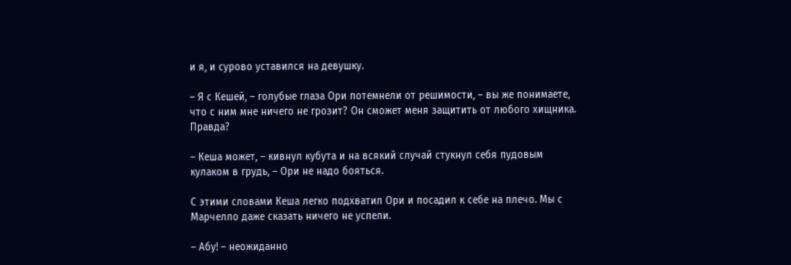и я, и сурово уставился на девушку.

– Я с Кешей, – голубые глаза Ори потемнели от решимости, – вы же понимаете, что с ним мне ничего не грозит? Он сможет меня защитить от любого хищника. Правда?

– Кеша может, – кивнул кубута и на всякий случай стукнул себя пудовым кулаком в грудь, – Ори не надо бояться.

С этими словами Кеша легко подхватил Ори и посадил к себе на плечо. Мы с Марчелло даже сказать ничего не успели.

– Абу! – неожиданно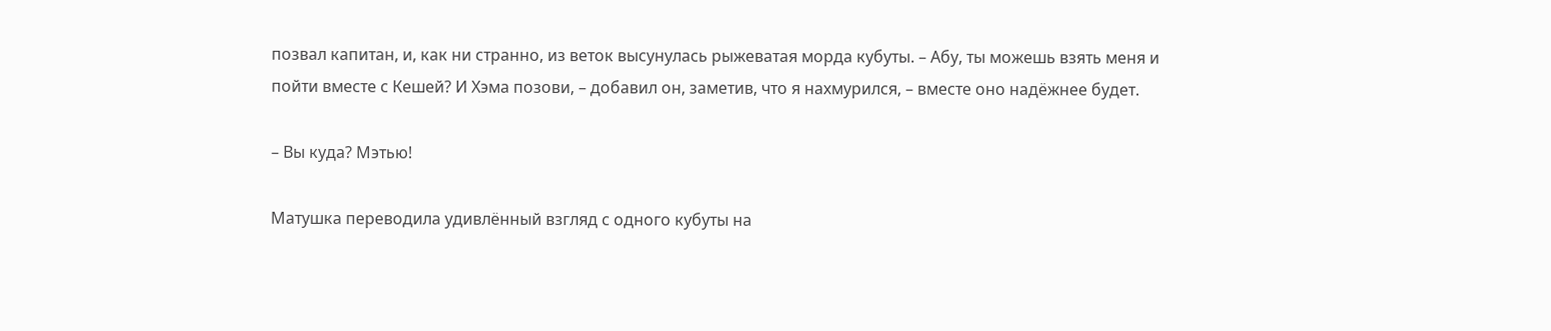позвал капитан, и, как ни странно, из веток высунулась рыжеватая морда кубуты. – Абу, ты можешь взять меня и пойти вместе с Кешей? И Хэма позови, – добавил он, заметив, что я нахмурился, – вместе оно надёжнее будет.

– Вы куда? Мэтью!

Матушка переводила удивлённый взгляд с одного кубуты на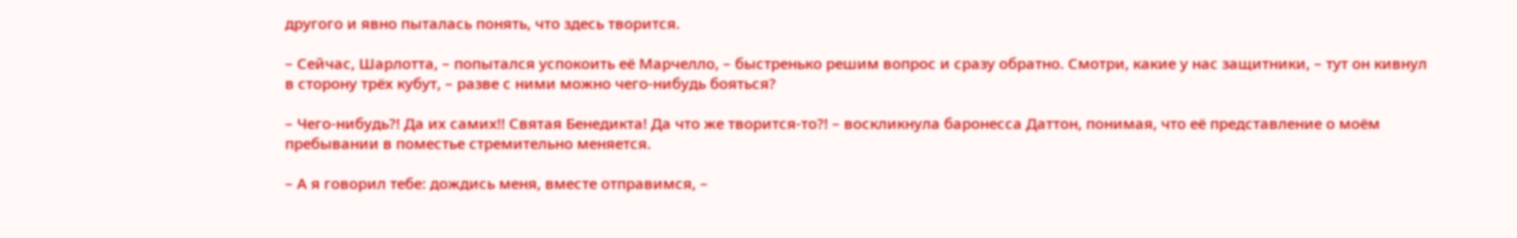другого и явно пыталась понять, что здесь творится.

– Сейчас, Шарлотта, – попытался успокоить её Марчелло, – быстренько решим вопрос и сразу обратно. Смотри, какие у нас защитники, – тут он кивнул в сторону трёх кубут, – разве с ними можно чего-нибудь бояться?

– Чего-нибудь?! Да их самих!! Святая Бенедикта! Да что же творится-то?! – воскликнула баронесса Даттон, понимая, что её представление о моём пребывании в поместье стремительно меняется.

– А я говорил тебе: дождись меня, вместе отправимся, –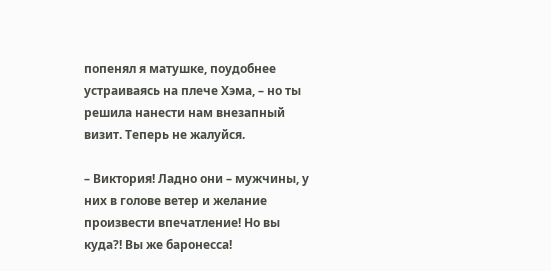попенял я матушке, поудобнее устраиваясь на плече Хэма, – но ты решила нанести нам внезапный визит. Теперь не жалуйся.

– Виктория! Ладно они – мужчины, у них в голове ветер и желание произвести впечатление! Но вы куда?! Вы же баронесса!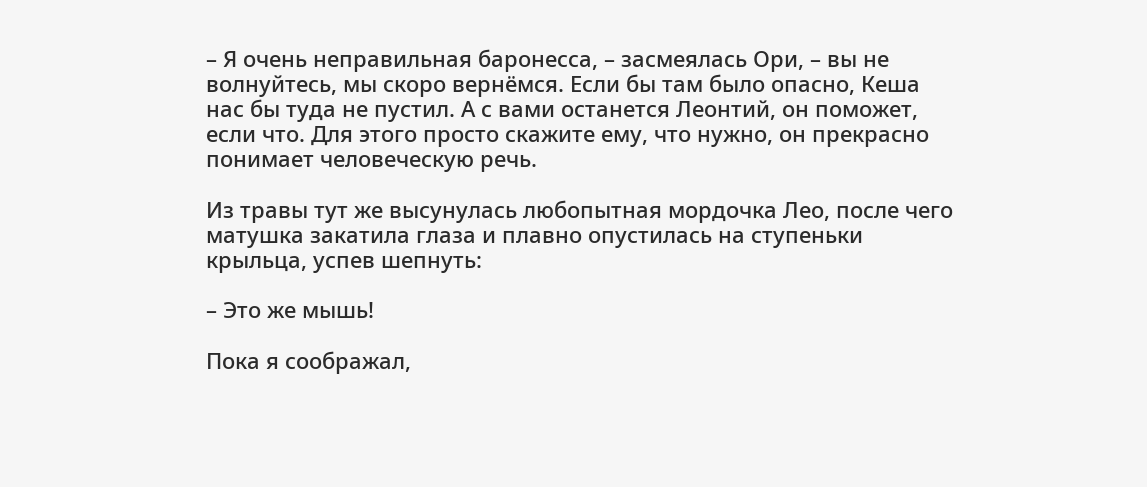– Я очень неправильная баронесса, – засмеялась Ори, – вы не волнуйтесь, мы скоро вернёмся. Если бы там было опасно, Кеша нас бы туда не пустил. А с вами останется Леонтий, он поможет, если что. Для этого просто скажите ему, что нужно, он прекрасно понимает человеческую речь.

Из травы тут же высунулась любопытная мордочка Лео, после чего матушка закатила глаза и плавно опустилась на ступеньки крыльца, успев шепнуть:

– Это же мышь!

Пока я соображал,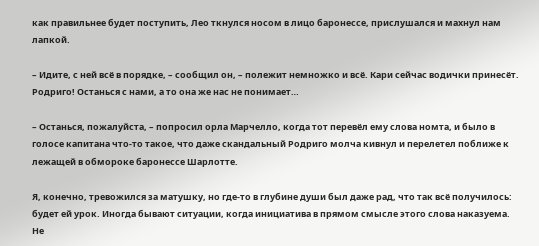как правильнее будет поступить, Лео ткнулся носом в лицо баронессе, прислушался и махнул нам лапкой.

– Идите, с ней всё в порядке, – сообщил он, – полежит немножко и всё. Кари сейчас водички принесёт. Родриго! Останься с нами, а то она же нас не понимает…

– Останься, пожалуйста, – попросил орла Марчелло, когда тот перевёл ему слова номта, и было в голосе капитана что-то такое, что даже скандальный Родриго молча кивнул и перелетел поближе к лежащей в обмороке баронессе Шарлотте.

Я, конечно, тревожился за матушку, но где-то в глубине души был даже рад, что так всё получилось: будет ей урок. Иногда бывают ситуации, когда инициатива в прямом смысле этого слова наказуема. Не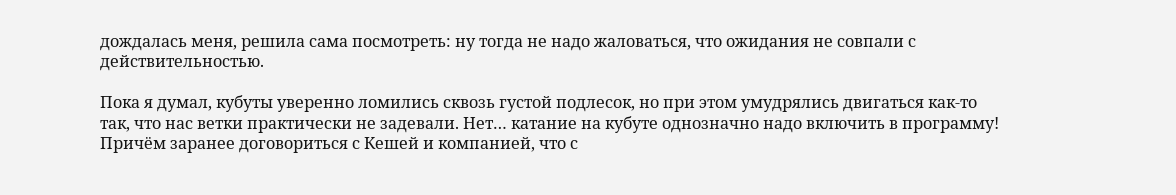дождалась меня, решила сама посмотреть: ну тогда не надо жаловаться, что ожидания не совпали с действительностью.

Пока я думал, кубуты уверенно ломились сквозь густой подлесок, но при этом умудрялись двигаться как-то так, что нас ветки практически не задевали. Нет… катание на кубуте однозначно надо включить в программу! Причём заранее договориться с Кешей и компанией, что с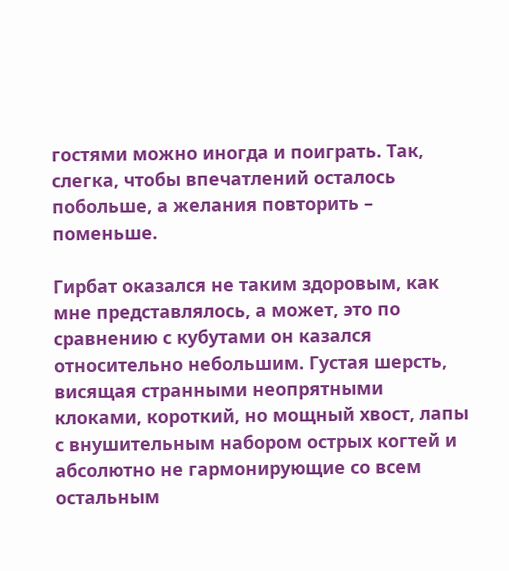гостями можно иногда и поиграть. Так, слегка, чтобы впечатлений осталось побольше, а желания повторить – поменьше.

Гирбат оказался не таким здоровым, как мне представлялось, а может, это по сравнению с кубутами он казался относительно небольшим. Густая шерсть, висящая странными неопрятными клоками, короткий, но мощный хвост, лапы с внушительным набором острых когтей и абсолютно не гармонирующие со всем остальным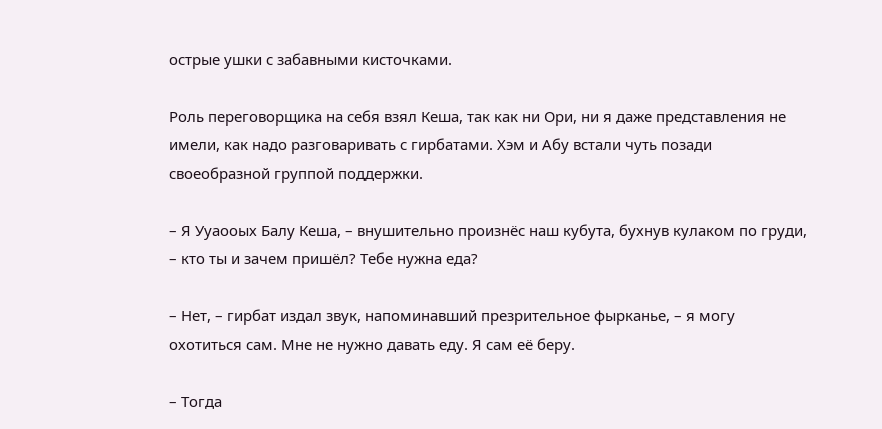острые ушки с забавными кисточками.

Роль переговорщика на себя взял Кеша, так как ни Ори, ни я даже представления не имели, как надо разговаривать с гирбатами. Хэм и Абу встали чуть позади своеобразной группой поддержки.

– Я Ууаооых Балу Кеша, – внушительно произнёс наш кубута, бухнув кулаком по груди, – кто ты и зачем пришёл? Тебе нужна еда?

– Нет, – гирбат издал звук, напоминавший презрительное фырканье, – я могу охотиться сам. Мне не нужно давать еду. Я сам её беру.

– Тогда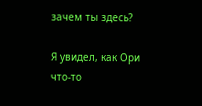зачем ты здесь?

Я увидел, как Ори что-то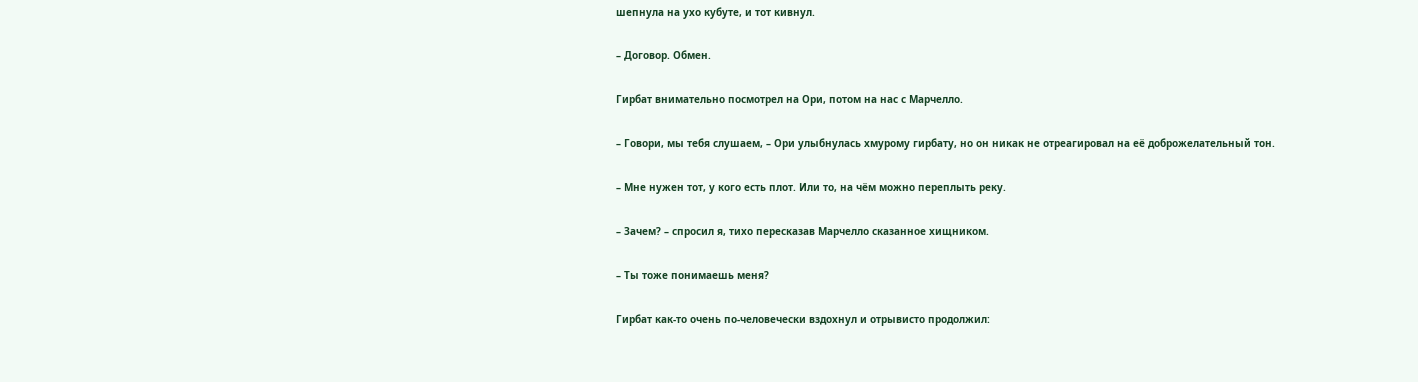шепнула на ухо кубуте, и тот кивнул.

– Договор. Обмен.

Гирбат внимательно посмотрел на Ори, потом на нас с Марчелло.

– Говори, мы тебя слушаем, – Ори улыбнулась хмурому гирбату, но он никак не отреагировал на её доброжелательный тон.

– Мне нужен тот, у кого есть плот. Или то, на чём можно переплыть реку.

– Зачем? – спросил я, тихо пересказав Марчелло сказанное хищником.

– Ты тоже понимаешь меня?

Гирбат как-то очень по-человечески вздохнул и отрывисто продолжил: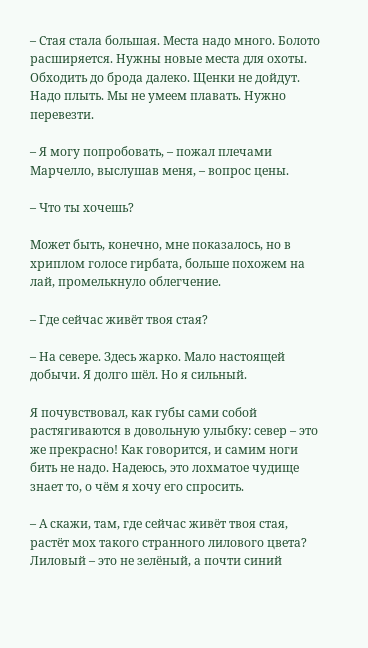– Стая стала большая. Места надо много. Болото расширяется. Нужны новые места для охоты. Обходить до брода далеко. Щенки не дойдут. Надо плыть. Мы не умеем плавать. Нужно перевезти.

– Я могу попробовать, – пожал плечами Марчелло, выслушав меня, – вопрос цены.

– Что ты хочешь?

Может быть, конечно, мне показалось, но в хриплом голосе гирбата, больше похожем на лай, промелькнуло облегчение.

– Где сейчас живёт твоя стая?

– На севере. Здесь жарко. Мало настоящей добычи. Я долго шёл. Но я сильный.

Я почувствовал, как губы сами собой растягиваются в довольную улыбку: север – это же прекрасно! Как говорится, и самим ноги бить не надо. Надеюсь, это лохматое чудище знает то, о чём я хочу его спросить.

– А скажи, там, где сейчас живёт твоя стая, растёт мох такого странного лилового цвета? Лиловый – это не зелёный, а почти синий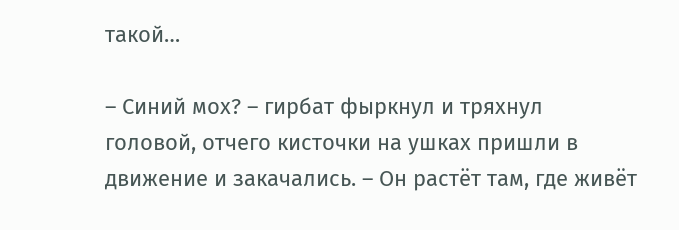такой…

– Синий мох? – гирбат фыркнул и тряхнул головой, отчего кисточки на ушках пришли в движение и закачались. – Он растёт там, где живёт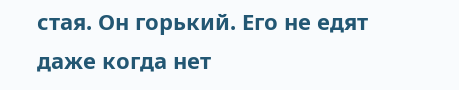стая. Он горький. Его не едят даже когда нет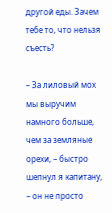другой еды. Зачем тебе то, что нельзя съесть?

– За лиловый мох мы выручим намного больше, чем за земляные орехи, – быстро шепнул я капитану, – он не просто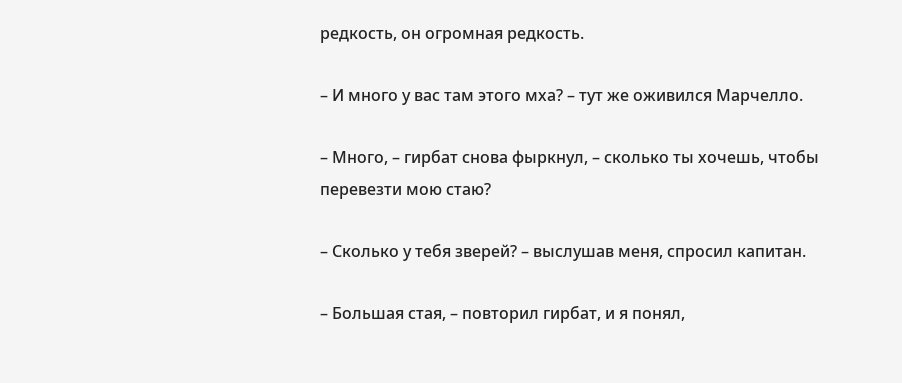редкость, он огромная редкость.

– И много у вас там этого мха? – тут же оживился Марчелло.

– Много, – гирбат снова фыркнул, – сколько ты хочешь, чтобы перевезти мою стаю?

– Сколько у тебя зверей? – выслушав меня, спросил капитан.

– Большая стая, – повторил гирбат, и я понял,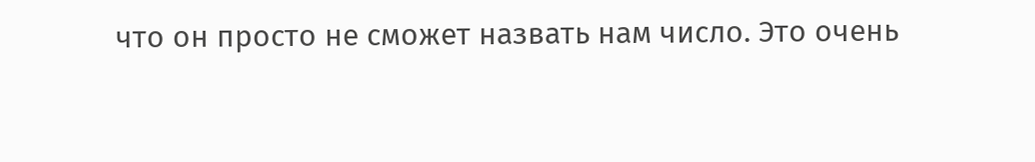что он просто не сможет назвать нам число. Это очень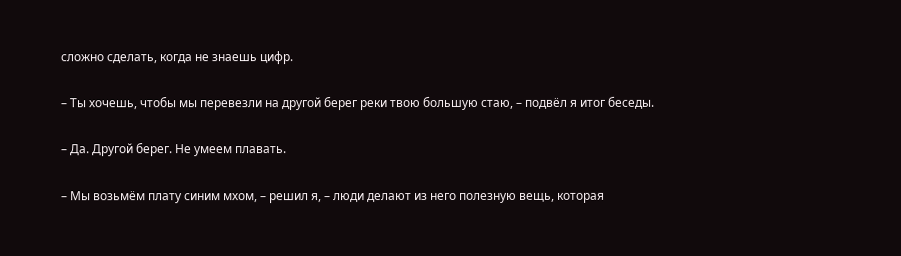сложно сделать, когда не знаешь цифр.

– Ты хочешь, чтобы мы перевезли на другой берег реки твою большую стаю, – подвёл я итог беседы.

– Да. Другой берег. Не умеем плавать.

– Мы возьмём плату синим мхом, – решил я, – люди делают из него полезную вещь, которая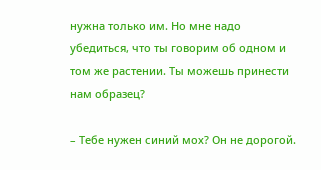нужна только им. Но мне надо убедиться, что ты говорим об одном и том же растении. Ты можешь принести нам образец?

– Тебе нужен синий мох? Он не дорогой.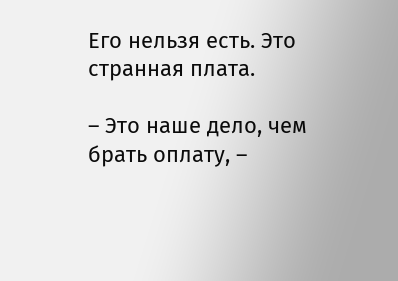Его нельзя есть. Это странная плата.

– Это наше дело, чем брать оплату, –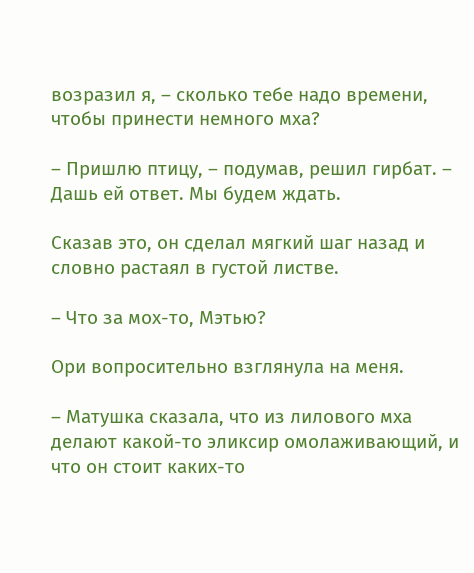возразил я, – сколько тебе надо времени, чтобы принести немного мха?

– Пришлю птицу, – подумав, решил гирбат. – Дашь ей ответ. Мы будем ждать.

Сказав это, он сделал мягкий шаг назад и словно растаял в густой листве.

– Что за мох-то, Мэтью?

Ори вопросительно взглянула на меня.

– Матушка сказала, что из лилового мха делают какой-то эликсир омолаживающий, и что он стоит каких-то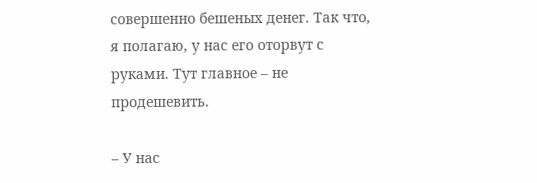совершенно бешеных денег. Так что, я полагаю, у нас его оторвут с руками. Тут главное – не продешевить.

– У нас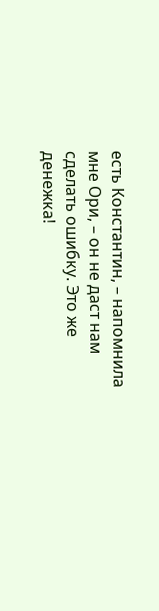есть Константин, – напомнила мне Ори, – он не даст нам сделать ошибку. Это же денежка!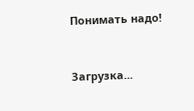Понимать надо!



Загрузка...